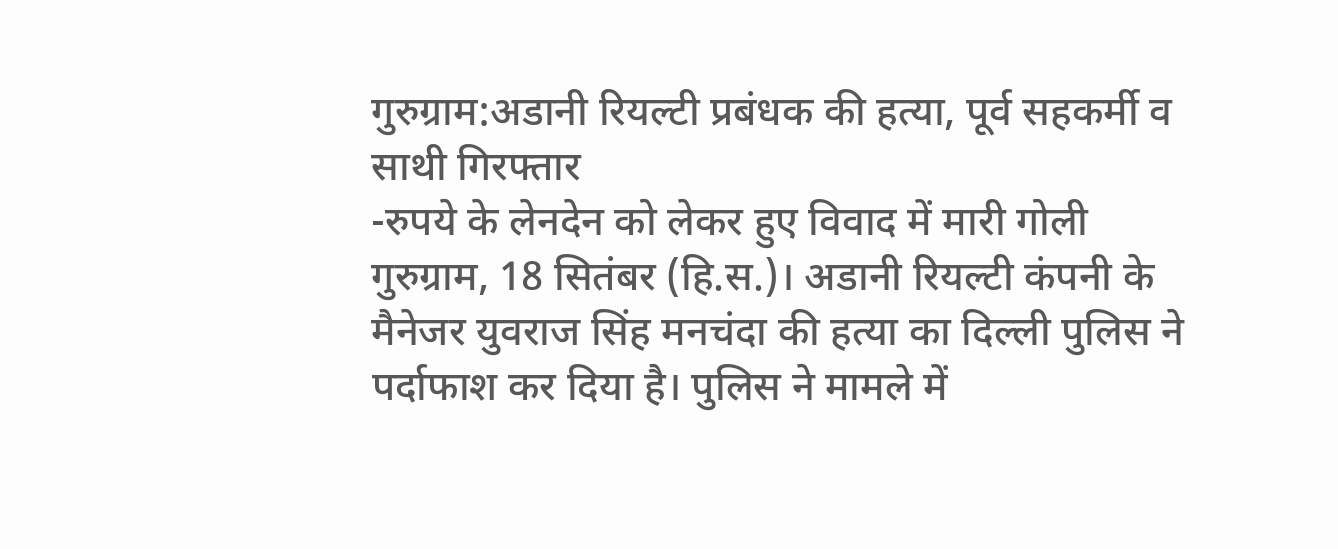गुरुग्राम:अडानी रियल्टी प्रबंधक की हत्या, पूर्व सहकर्मी व साथी गिरफ्तार
-रुपये के लेनदेन को लेकर हुए विवाद में मारी गोली
गुरुग्राम, 18 सितंबर (हि.स.)। अडानी रियल्टी कंपनी के मैनेजर युवराज सिंह मनचंदा की हत्या का दिल्ली पुलिस ने पर्दाफाश कर दिया है। पुलिस ने मामले में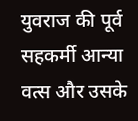युवराज की पूर्व सहकर्मी आन्या वत्स और उसके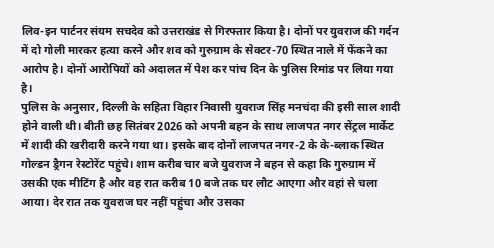लिव-इन पार्टनर संयम सचदेव को उत्तराखंड से गिरफ्तार किया है। दोनों पर युवराज की गर्दन में दो गोली मारकर हत्या करने और शव को गुरुग्राम के सेक्टर-70 स्थित नाले में फेंकने का आरोप है। दोनों आरोपियों को अदालत में पेश कर पांच दिन के पुलिस रिमांड पर लिया गया है।
पुलिस के अनुसार, दिल्ली के सहिता विहार निवासी युवराज सिंह मनचंदा की इसी साल शादी होने वाली थी। बीती छह सितंबर 2026 को अपनी बहन के साथ लाजपत नगर सेंट्रल मार्केट में शादी की खरीदारी करने गया था। इसके बाद दोनों लाजपत नगर-2 के के-ब्लाक स्थित गोल्डन ड्रैगन रेस्टोरेंट पहुंचे। शाम करीब चार बजे युवराज ने बहन से कहा कि गुरुग्राम में उसकी एक मीटिंग है और वह रात करीब 10 बजे तक घर लौट आएगा और वहां से चला आया। देर रात तक युवराज घर नहीं पहुंचा और उसका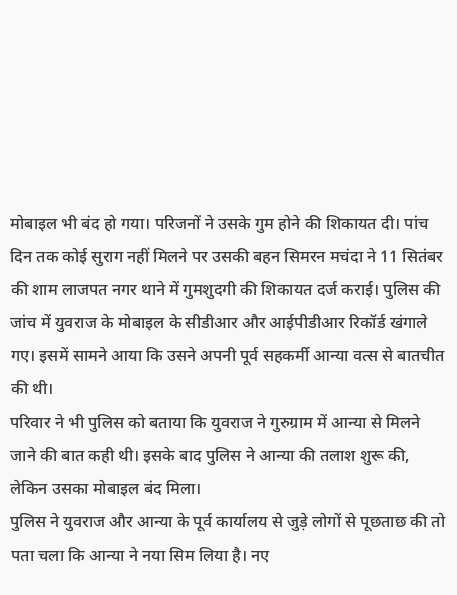मोबाइल भी बंद हो गया। परिजनों ने उसके गुम होने की शिकायत दी। पांच दिन तक कोई सुराग नहीं मिलने पर उसकी बहन सिमरन मचंदा ने 11 सितंबर की शाम लाजपत नगर थाने में गुमशुदगी की शिकायत दर्ज कराई। पुलिस की जांच में युवराज के मोबाइल के सीडीआर और आईपीडीआर रिकॉर्ड खंगाले गए। इसमें सामने आया कि उसने अपनी पूर्व सहकर्मी आन्या वत्स से बातचीत की थी।
परिवार ने भी पुलिस को बताया कि युवराज ने गुरुग्राम में आन्या से मिलने जाने की बात कही थी। इसके बाद पुलिस ने आन्या की तलाश शुरू की, लेकिन उसका मोबाइल बंद मिला।
पुलिस ने युवराज और आन्या के पूर्व कार्यालय से जुड़े लोगों से पूछताछ की तो पता चला कि आन्या ने नया सिम लिया है। नए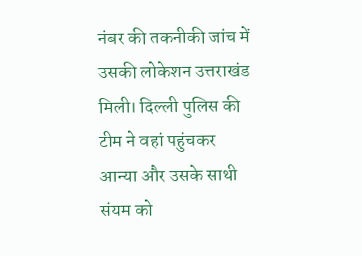नंबर की तकनीकी जांच में उसकी लोकेशन उत्तराखंड मिली। दिल्ली पुलिस की टीम ने वहां पहुंचकर आन्या और उसके साथी संयम को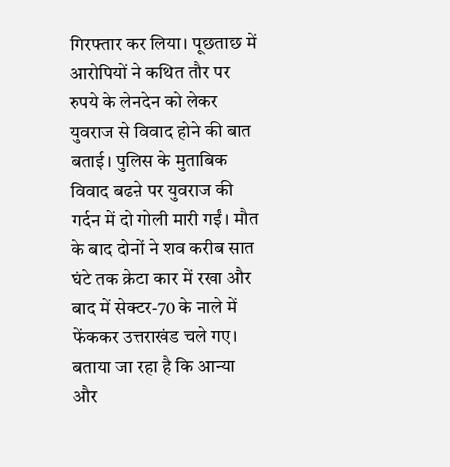गिरफ्तार कर लिया। पूछताछ में आरोपियों ने कथित तौर पर रुपये के लेनदेन को लेकर युवराज से विवाद होने की बात बताई। पुलिस के मुताबिक विवाद बढऩे पर युवराज की गर्दन में दो गोली मारी गईं। मौत के बाद दोनों ने शव करीब सात घंटे तक क्रेटा कार में रखा और बाद में सेक्टर-70 के नाले में फेंककर उत्तराखंड चले गए।
बताया जा रहा है कि आन्या और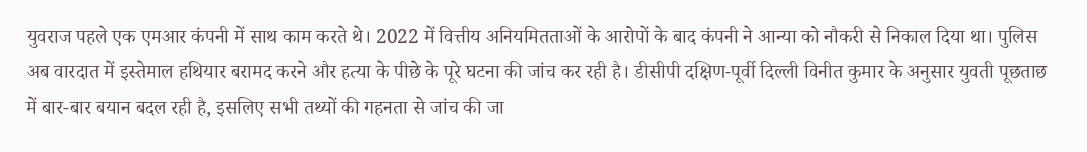युवराज पहले एक एमआर कंपनी में साथ काम करते थे। 2022 में वित्तीय अनियमितताओं के आरोपों के बाद कंपनी ने आन्या को नौकरी से निकाल दिया था। पुलिस अब वारदात में इस्तेमाल हथियार बरामद करने और हत्या के पीछे के पूरे घटना की जांच कर रही है। डीसीपी दक्षिण-पूर्वी दिल्ली विनीत कुमार के अनुसार युवती पूछताछ में बार-बार बयान बदल रही है, इसलिए सभी तथ्यों की गहनता से जांच की जा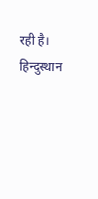रही है।
हिन्दुस्थान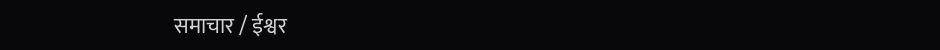समाचार / ईश्वर